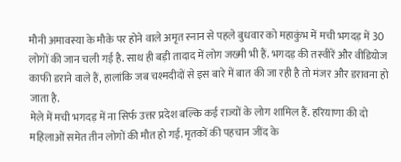मौनी अमावस्या के मौके पर होने वाले अमृत स्नान से पहले बुधवार को महाकुंभ में मची भगदड़ में 30 लोगों की जान चली गई है. साथ ही बड़ी तादाद में लोग जख्मी भी हैं. भगदड़ की तस्वीरें और वीडियोज काफी डराने वाले हैं, हालांकि जब चश्मदीदों से इस बारे में बात की जा रही है तो मंजर और डरावना हो जाता है.
मेले में मची भगदड़ में ना सिर्फ उत्तर प्रदेश बल्कि कई राज्यों के लोग शामिल हैं. हरियाणा की दो महिलाओं समेत तीन लोगों की मौत हो गई. मृतकों की पहचान जींद के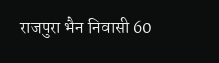राजपुरा भैन निवासी 60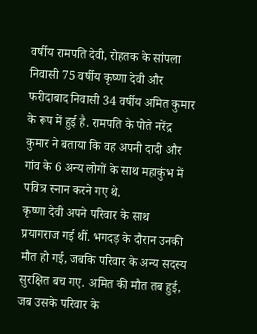वर्षीय रामपति देवी, रोहतक के सांपला निवासी 75 वर्षीय कृष्णा देवी और फरीदाबाद निवासी 34 वर्षीय अमित कुमार के रूप में हुई है. रामपति के पोते नरेंद्र कुमार ने बताया कि वह अपनी दादी और गांव के 6 अन्य लोगों के साथ महाकुंभ में पवित्र स्नान करने गए थे.
कृष्णा देवी अपने परिवार के साथ प्रयागराज गई थीं. भगदड़ के दौरान उनकी मौत हो गई, जबकि परिवार के अन्य सदस्य सुरक्षित बच गए. अमित की मौत तब हुई, जब उसके परिवार के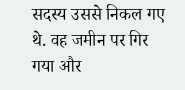सदस्य उससे निकल गए थे. वह जमीन पर गिर गया और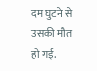दम घुटने से उसकी मौत हो गई.